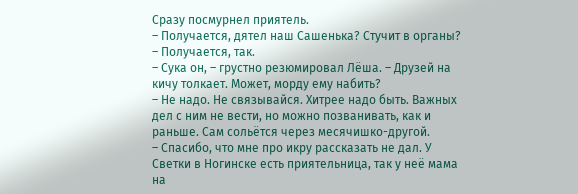Сразу посмурнел приятель.
– Получается, дятел наш Сашенька? Стучит в органы?
– Получается, так.
– Сука он, – грустно резюмировал Лёша. – Друзей на кичу толкает. Может, морду ему набить?
– Не надо. Не связывайся. Хитрее надо быть. Важных дел с ним не вести, но можно позванивать, как и раньше. Сам сольётся через месячишко-другой.
– Спасибо, что мне про икру рассказать не дал. У Светки в Ногинске есть приятельница, так у неё мама на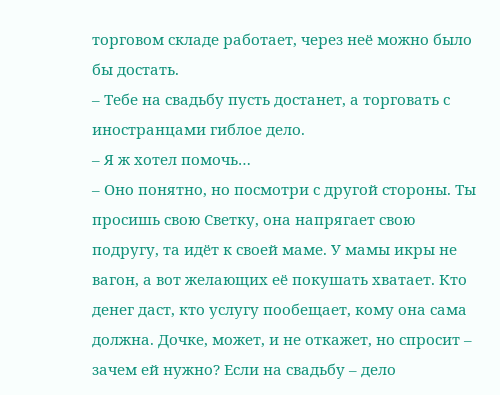торговом складе работает, через неё можно было бы достать.
– Тебе на свадьбу пусть достанет, а торговать с иностранцами гиблое дело.
– Я ж хотел помочь…
– Оно понятно, но посмотри с другой стороны. Ты просишь свою Светку, она напрягает свою подругу, та идёт к своей маме. У мамы икры не вагон, а вот желающих её покушать хватает. Кто денег даст, кто услугу пообещает, кому она сама должна. Дочке, может, и не откажет, но спросит – зачем ей нужно? Если на свадьбу – дело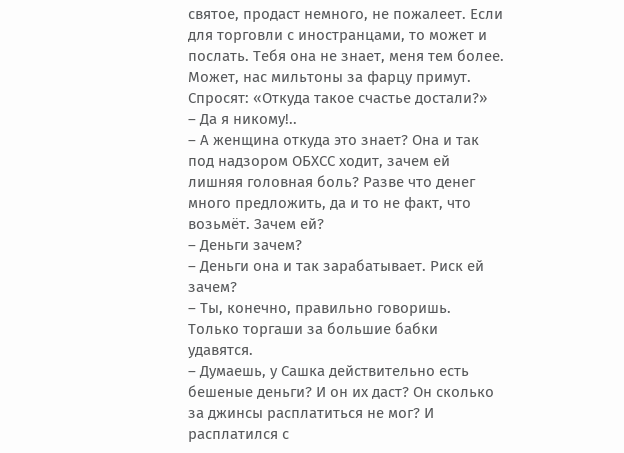святое, продаст немного, не пожалеет. Если для торговли с иностранцами, то может и послать. Тебя она не знает, меня тем более. Может, нас мильтоны за фарцу примут. Спросят: «Откуда такое счастье достали?»
– Да я никому!..
– А женщина откуда это знает? Она и так под надзором ОБХСС ходит, зачем ей лишняя головная боль? Разве что денег много предложить, да и то не факт, что возьмёт. Зачем ей?
– Деньги зачем?
– Деньги она и так зарабатывает. Риск ей зачем?
– Ты, конечно, правильно говоришь. Только торгаши за большие бабки удавятся.
– Думаешь, у Сашка действительно есть бешеные деньги? И он их даст? Он сколько за джинсы расплатиться не мог? И расплатился с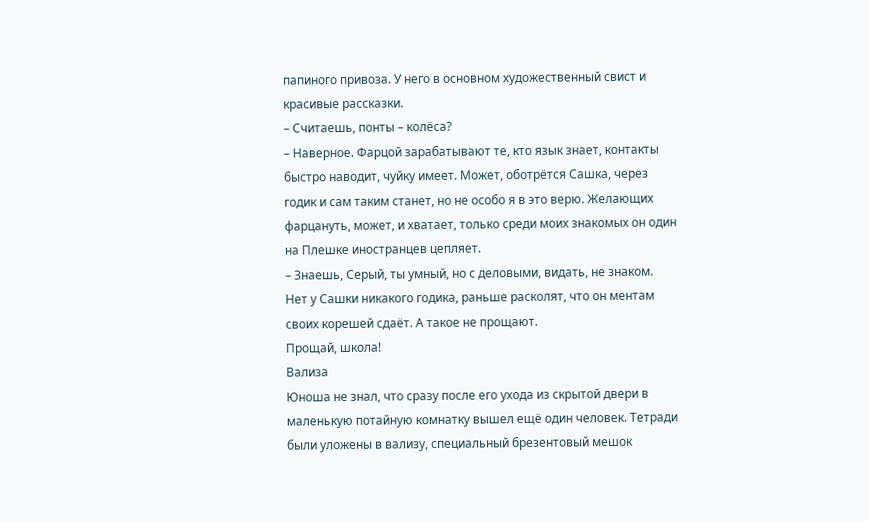папиного привоза. У него в основном художественный свист и красивые рассказки.
– Считаешь, понты – колёса?
– Наверное. Фарцой зарабатывают те, кто язык знает, контакты быстро наводит, чуйку имеет. Может, оботрётся Сашка, через годик и сам таким станет, но не особо я в это верю. Желающих фарцануть, может, и хватает, только среди моих знакомых он один на Плешке иностранцев цепляет.
– Знаешь, Серый, ты умный, но с деловыми, видать, не знаком. Нет у Сашки никакого годика, раньше расколят, что он ментам своих корешей сдаёт. А такое не прощают.
Прощай, школа!
Вализа
Юноша не знал, что сразу после его ухода из скрытой двери в маленькую потайную комнатку вышел ещё один человек. Тетради были уложены в вализу, специальный брезентовый мешок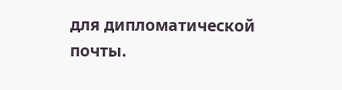для дипломатической почты.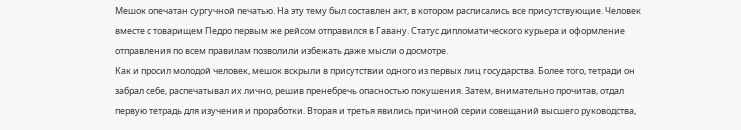Мешок опечатан сургучной печатью. На эту тему был составлен акт, в котором расписались все присутствующие. Человек вместе с товарищем Педро первым же рейсом отправился в Гавану. Статус дипломатического курьера и оформление отправления по всем правилам позволили избежать даже мысли о досмотре.
Как и просил молодой человек, мешок вскрыли в присутствии одного из первых лиц государства. Более того, тетради он забрал себе, распечатывал их лично, решив пренебречь опасностью покушения. Затем, внимательно прочитав, отдал первую тетрадь для изучения и проработки. Вторая и третья явились причиной серии совещаний высшего руководства,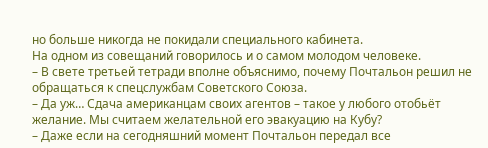но больше никогда не покидали специального кабинета.
На одном из совещаний говорилось и о самом молодом человеке.
– В свете третьей тетради вполне объяснимо, почему Почтальон решил не обращаться к спецслужбам Советского Союза.
– Да уж… Сдача американцам своих агентов – такое у любого отобьёт желание. Мы считаем желательной его эвакуацию на Кубу?
– Даже если на сегодняшний момент Почтальон передал все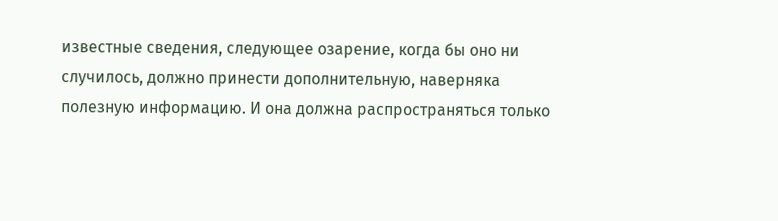известные сведения, следующее озарение, когда бы оно ни случилось, должно принести дополнительную, наверняка полезную информацию. И она должна распространяться только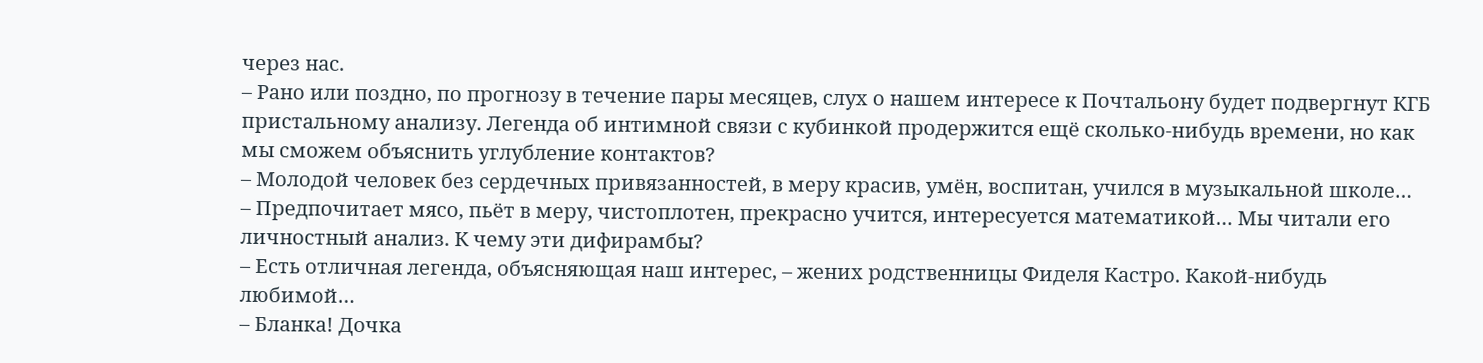через нас.
– Рано или поздно, по прогнозу в течение пары месяцев, слух о нашем интересе к Почтальону будет подвергнут КГБ пристальному анализу. Легенда об интимной связи с кубинкой продержится ещё сколько-нибудь времени, но как мы сможем объяснить углубление контактов?
– Молодой человек без сердечных привязанностей, в меру красив, умён, воспитан, учился в музыкальной школе…
– Предпочитает мясо, пьёт в меру, чистоплотен, прекрасно учится, интересуется математикой… Мы читали его личностный анализ. К чему эти дифирамбы?
– Есть отличная легенда, объясняющая наш интерес, – жених родственницы Фиделя Кастро. Какой-нибудь любимой…
– Бланка! Дочка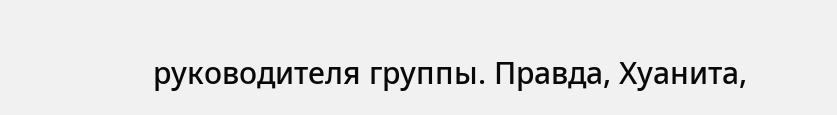руководителя группы. Правда, Хуанита,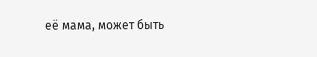её мама, может быть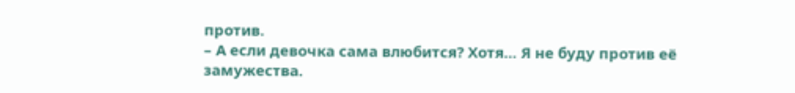против.
– А если девочка сама влюбится? Хотя… Я не буду против её замужества.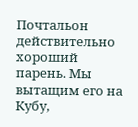Почтальон действительно хороший парень. Мы вытащим его на Кубу,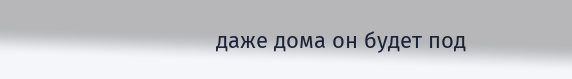даже дома он будет под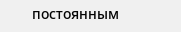постоянным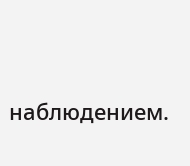наблюдением.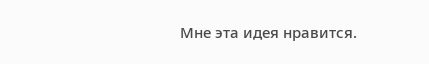Мне эта идея нравится.